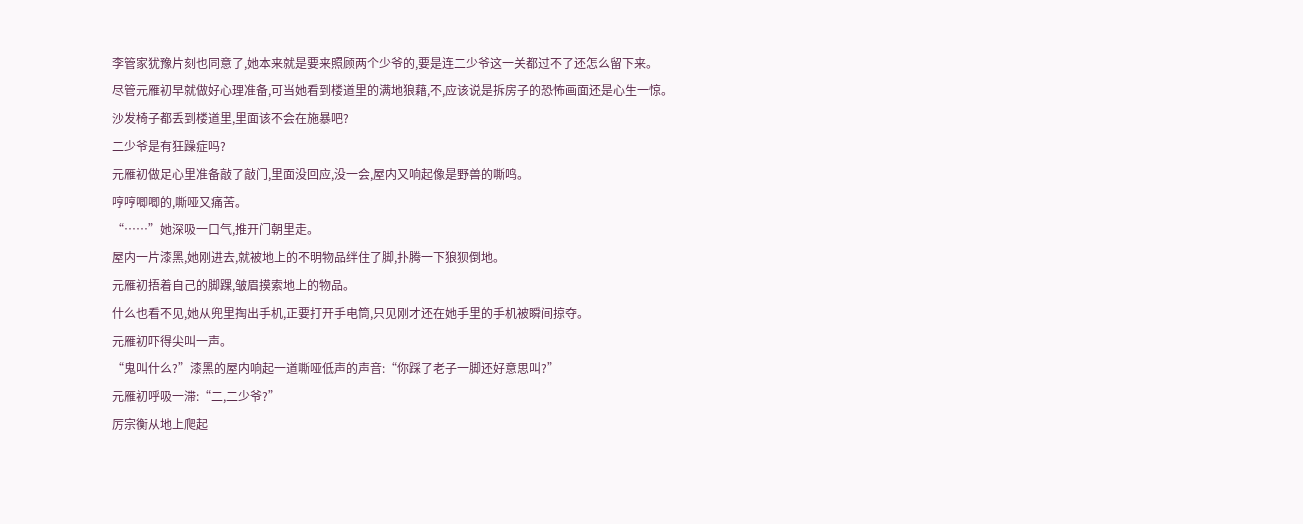李管家犹豫片刻也同意了,她本来就是要来照顾两个少爷的,要是连二少爷这一关都过不了还怎么留下来。
尽管元雁初早就做好心理准备,可当她看到楼道里的满地狼藉,不,应该说是拆房子的恐怖画面还是心生一惊。
沙发椅子都丢到楼道里,里面该不会在施暴吧?
二少爷是有狂躁症吗?
元雁初做足心里准备敲了敲门,里面没回应,没一会,屋内又响起像是野兽的嘶鸣。
哼哼唧唧的,嘶哑又痛苦。
“……”她深吸一口气,推开门朝里走。
屋内一片漆黑,她刚进去,就被地上的不明物品绊住了脚,扑腾一下狼狈倒地。
元雁初捂着自己的脚踝,皱眉摸索地上的物品。
什么也看不见,她从兜里掏出手机,正要打开手电筒,只见刚才还在她手里的手机被瞬间掠夺。
元雁初吓得尖叫一声。
“鬼叫什么?”漆黑的屋内响起一道嘶哑低声的声音:“你踩了老子一脚还好意思叫?”
元雁初呼吸一滞:“二,二少爷?”
厉宗衡从地上爬起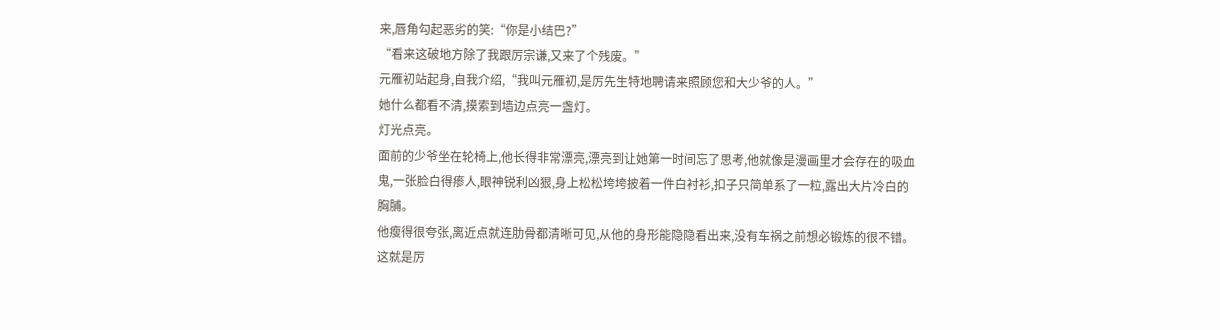来,唇角勾起恶劣的笑:“你是小结巴?”
“看来这破地方除了我跟厉宗谦,又来了个残废。”
元雁初站起身,自我介绍,“我叫元雁初,是厉先生特地聘请来照顾您和大少爷的人。”
她什么都看不清,摸索到墙边点亮一盏灯。
灯光点亮。
面前的少爷坐在轮椅上,他长得非常漂亮,漂亮到让她第一时间忘了思考,他就像是漫画里才会存在的吸血鬼,一张脸白得瘆人,眼神锐利凶狠,身上松松垮垮披着一件白衬衫,扣子只简单系了一粒,露出大片冷白的胸脯。
他瘦得很夸张,离近点就连肋骨都清晰可见,从他的身形能隐隐看出来,没有车祸之前想必锻炼的很不错。
这就是厉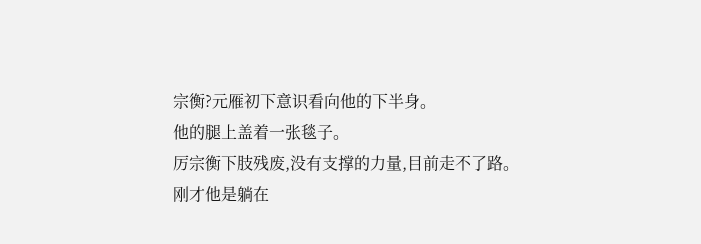宗衡?元雁初下意识看向他的下半身。
他的腿上盖着一张毯子。
厉宗衡下肢残废,没有支撑的力量,目前走不了路。
刚才他是躺在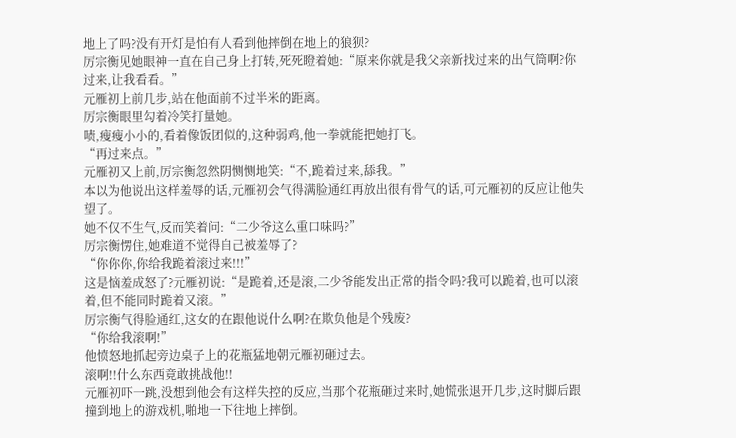地上了吗?没有开灯是怕有人看到他摔倒在地上的狼狈?
厉宗衡见她眼神一直在自己身上打转,死死瞪着她:“原来你就是我父亲新找过来的出气筒啊?你过来,让我看看。”
元雁初上前几步,站在他面前不过半米的距离。
厉宗衡眼里勾着冷笑打量她。
啧,瘦瘦小小的,看着像饭团似的,这种弱鸡,他一拳就能把她打飞。
“再过来点。”
元雁初又上前,厉宗衡忽然阴恻恻地笑:“不,跪着过来,舔我。”
本以为他说出这样羞辱的话,元雁初会气得满脸通红再放出很有骨气的话,可元雁初的反应让他失望了。
她不仅不生气,反而笑着问:“二少爷这么重口味吗?”
厉宗衡愣住,她难道不觉得自己被羞辱了?
“你你你,你给我跪着滚过来!!!”
这是恼羞成怒了?元雁初说:“是跪着,还是滚,二少爷能发出正常的指令吗?我可以跪着,也可以滚着,但不能同时跪着又滚。”
厉宗衡气得脸通红,这女的在跟他说什么啊?在欺负他是个残废?
“你给我滚啊!”
他愤怒地抓起旁边桌子上的花瓶猛地朝元雁初砸过去。
滚啊!!什么东西竟敢挑战他!!
元雁初吓一跳,没想到他会有这样失控的反应,当那个花瓶砸过来时,她慌张退开几步,这时脚后跟撞到地上的游戏机,啪地一下往地上摔倒。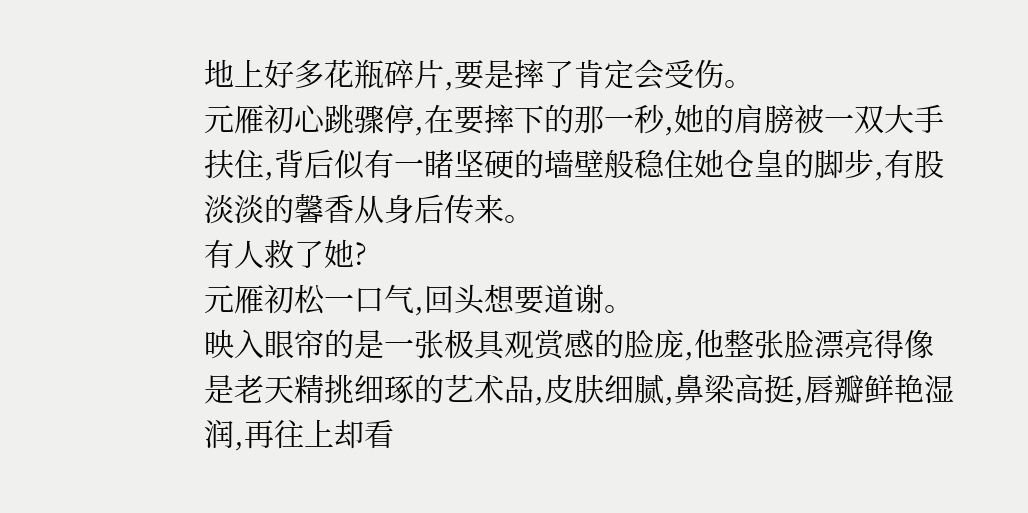地上好多花瓶碎片,要是摔了肯定会受伤。
元雁初心跳骤停,在要摔下的那一秒,她的肩膀被一双大手扶住,背后似有一睹坚硬的墙壁般稳住她仓皇的脚步,有股淡淡的馨香从身后传来。
有人救了她?
元雁初松一口气,回头想要道谢。
映入眼帘的是一张极具观赏感的脸庞,他整张脸漂亮得像是老天精挑细琢的艺术品,皮肤细腻,鼻梁高挺,唇瓣鲜艳湿润,再往上却看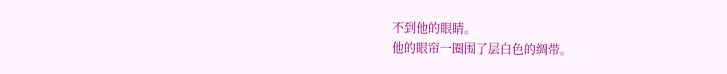不到他的眼睛。
他的眼帘一圈围了层白色的绸带。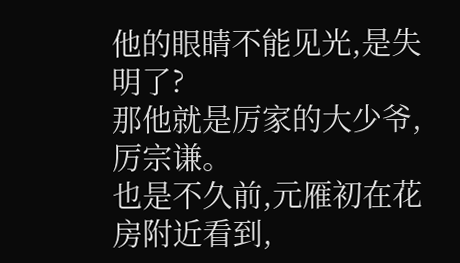他的眼睛不能见光,是失明了?
那他就是厉家的大少爷,厉宗谦。
也是不久前,元雁初在花房附近看到,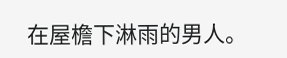在屋檐下淋雨的男人。